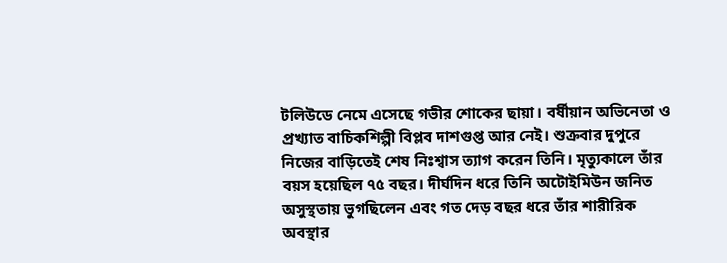টলিউডে নেমে এসেছে গভীর শোকের ছায়া। বর্ষীয়ান অভিনেতা ও প্রখ্যাত বাচিকশিল্পী বিপ্লব দাশগুপ্ত আর নেই। শুক্রবার দুপুরে নিজের বাড়িতেই শেষ নিঃশ্বাস ত্যাগ করেন তিনি। মৃত্যুকালে তাঁর বয়স হয়েছিল ৭৫ বছর। দীর্ঘদিন ধরে তিনি অটোইমিউন জনিত অসুস্থতায় ভুগছিলেন এবং গত দেড় বছর ধরে তাঁর শারীরিক অবস্থার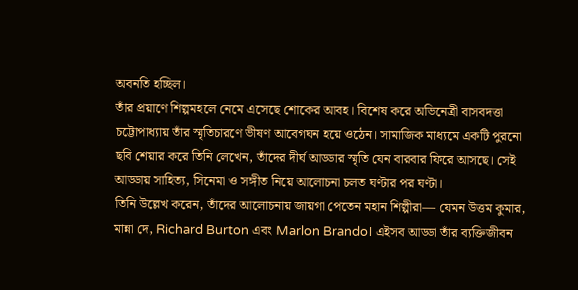অবনতি হচ্ছিল।
তাঁর প্রয়াণে শিল্পমহলে নেমে এসেছে শোকের আবহ। বিশেষ করে অভিনেত্রী বাসবদত্তা চট্টোপাধ্যায় তাঁর স্মৃতিচারণে ভীষণ আবেগঘন হয়ে ওঠেন। সামাজিক মাধ্যমে একটি পুরনো ছবি শেয়ার করে তিনি লেখেন, তাঁদের দীর্ঘ আড্ডার স্মৃতি যেন বারবার ফিরে আসছে। সেই আড্ডায় সাহিত্য, সিনেমা ও সঙ্গীত নিয়ে আলোচনা চলত ঘণ্টার পর ঘণ্টা।
তিনি উল্লেখ করেন, তাঁদের আলোচনায় জায়গা পেতেন মহান শিল্পীরা— যেমন উত্তম কুমার, মান্না দে, Richard Burton এবং Marlon Brando। এইসব আড্ডা তাঁর ব্যক্তিজীবন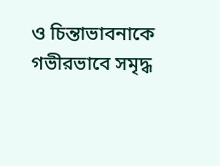ও চিন্তাভাবনাকে গভীরভাবে সমৃদ্ধ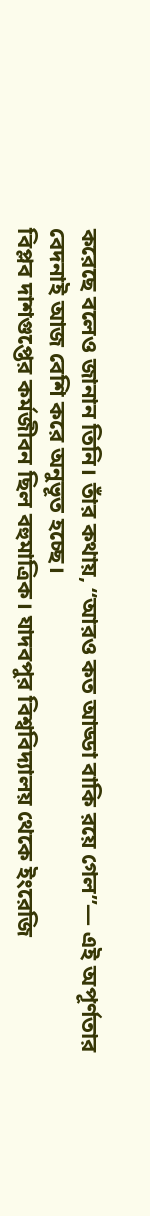করেছে বলেও জানান তিনি। তাঁর কথায়, “আরও কত আড্ডা বাকি রয়ে গেল”— এই অপূর্ণতার বেদনাই আজ বেশি করে অনুভূত হচ্ছে।
বিপ্লব দাশগুপ্তের কর্মজীবন ছিল বহুমাত্রিক। যাদবপুর বিশ্ববিদ্যালয় থেকে ইংরেজি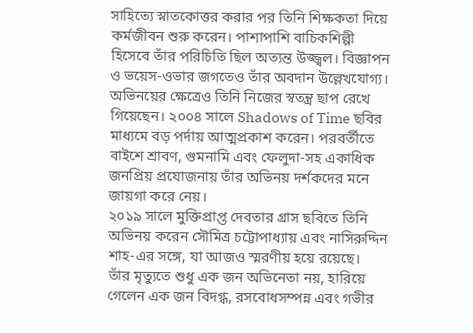সাহিত্যে স্নাতকোত্তর করার পর তিনি শিক্ষকতা দিয়ে কর্মজীবন শুরু করেন। পাশাপাশি বাচিকশিল্পী হিসেবে তাঁর পরিচিতি ছিল অত্যন্ত উজ্জ্বল। বিজ্ঞাপন ও ভয়েস-ওভার জগতেও তাঁর অবদান উল্লেখযোগ্য।
অভিনয়ের ক্ষেত্রেও তিনি নিজের স্বতন্ত্র ছাপ রেখে গিয়েছেন। ২০০৪ সালে Shadows of Time ছবির মাধ্যমে বড় পর্দায় আত্মপ্রকাশ করেন। পরবর্তীতে বাইশে শ্রাবণ, গুমনামি এবং ফেলুদা-সহ একাধিক জনপ্রিয় প্রযোজনায় তাঁর অভিনয় দর্শকদের মনে জায়গা করে নেয়।
২০১৯ সালে মুক্তিপ্রাপ্ত দেবতার গ্রাস ছবিতে তিনি অভিনয় করেন সৌমিত্র চট্টোপাধ্যায় এবং নাসিরুদ্দিন শাহ-এর সঙ্গে, যা আজও স্মরণীয় হয়ে রয়েছে।
তাঁর মৃত্যুতে শুধু এক জন অভিনেতা নয়, হারিয়ে গেলেন এক জন বিদগ্ধ, রসবোধসম্পন্ন এবং গভীর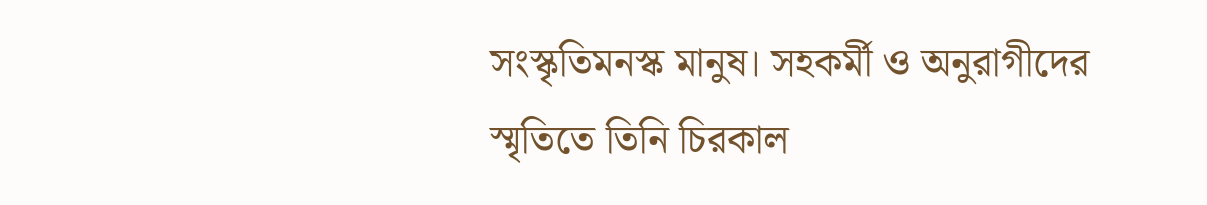সংস্কৃতিমনস্ক মানুষ। সহকর্মী ও অনুরাগীদের স্মৃতিতে তিনি চিরকাল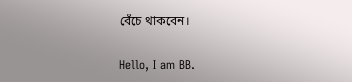বেঁচে থাকবেন।

Hello, I am BB.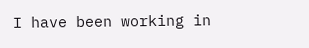I have been working in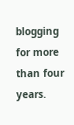blogging for more than four years.